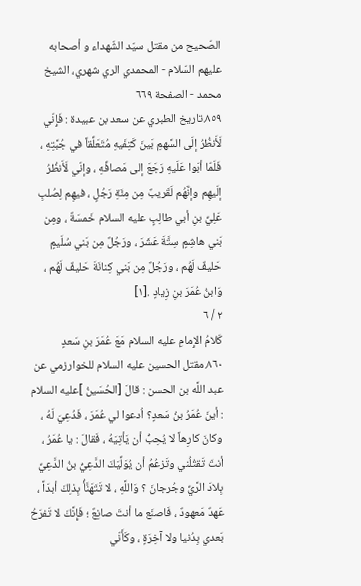الصّحيح من مقتل سيّد الشّهداء و أصحابه عليهم السّلام - المحمدي الري شهري، الشيخ محمد - الصفحة ٦٦٩
٨٥٩.تاريخ الطبري عن سعد بن عبيدة : فَإِنّي لَأَنظُرُ إلَى السَّهمِ بَينَ كَتِفَيهِ مُتَعَلِّقاً في جُبَّتِهِ ، فَلَمّا أبَوا عَلَيهِ رَجَعَ إلى مَصافِّهِ ، وإنّي لَأَنظُرُ إلَيهِم وإنَّهُم لَقَريبٌ مِن مِئَةِ رَجُلٍ ، فيهِم لِصُلبِ عَلِيِّ بنِ أبي طالِبٍ عليه السلام خَمسَةٌ ، ومِن بَني هاشِمٍ سِتَّةَ عَشَرَ ، ورَجُلٌ مِن بَني سُلَيمٍ حَليفٌ لَهُم ، ورَجُلٌ مِن بَني كِنانَةَ حَليفٌ لَهُم ، وَابنُ عُمَرَ بنِ زِيادٍ .[١]
٢ / ٦
كَلامُ الإِمامِ عليه السلام مَعَ عُمَرَ بنِ سَعدٍ
٨٦٠.مقتل الحسين عليه السلام للخوارزمي عن عبد اللَّه بن الحسن : قالَ [الحُسَينُ ]عليه السلام : أينَ عُمَرُ بنُ سَعدٍ؟ اُدعوا لي عُمَرَ ، فَدُعِيَ لَهُ ، وكانَ كارِهاً لا يُحِبُّ أن يَأتِيَهُ ، فَقالَ : يا عُمَرُ ، أنتَ تَقتُلُني وتَزعُمُ أن يُوَلِّيَكَ الدَّعِيُّ بنُ الدَّعِيِّ بِلادَ الرَّيِّ وجُرجانَ ؟ وَاللَّهِ ، لا تَتَهَنَّأُ بِذلِكَ أبدَاً ، عَهدٌ مَعهودٌ ، فَاصنَع ما أنتَ صانِعٌ ؛ فَإِنَّكَ لا تَفرَحُ بَعدي بِدُنيا ولا آخِرَةٍ ، وكَأَنّي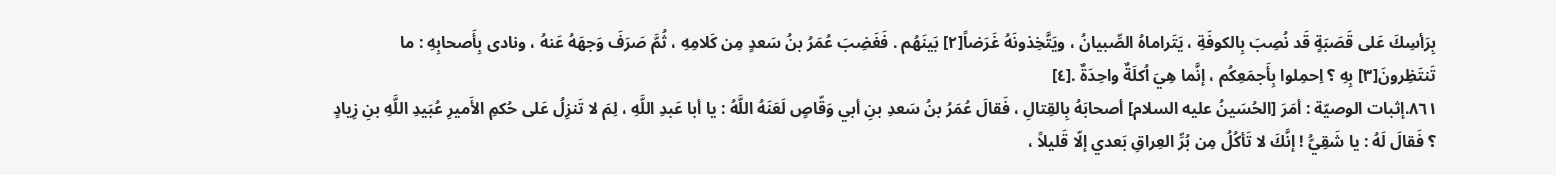بِرَأسِكَ عَلى قَصَبَةٍ قَد نُصِبَ بِالكوفَةِ ، يَتَراماهُ الصِّبيانُ ، ويَتَّخِذونَهُ غَرَضاً[٢] بَينَهُم . فَغَضِبَ عُمَرُ بنُ سَعدٍ مِن كَلامِهِ ، ثُمَّ صَرَفَ وَجهَهُ عَنهُ ، ونادى بِأَصحابِهِ : ما تَنتَظِرونَ[٣] بِهِ ؟ اِحمِلوا بِأَجمَعِكُم ، إنَّما هِيَ اُكلَةٌ واحِدَةٌ .[٤]
٨٦١.إثبات الوصيّة : أمَرَ [الحُسَينُ عليه السلام] أصحابَهُ بِالقِتالِ ، فَقالَ عُمَرُ بنُ سَعدِ بنِ أبي وَقّاصٍ لَعَنَهُ اللَّهُ : يا أبا عَبدِ اللَّهِ ، لِمَ لا تَنزِلُ عَلى حُكمِ الأَميرِ عُبَيدِ اللَّهِ بنِ زِيادٍ ؟ فَقالَ لَهُ : يا شَقِيُّ ! إنَّكَ لا تَأكُلُ مِن بُرِّ العِراقِ بَعدي إلّا قَليلاً ،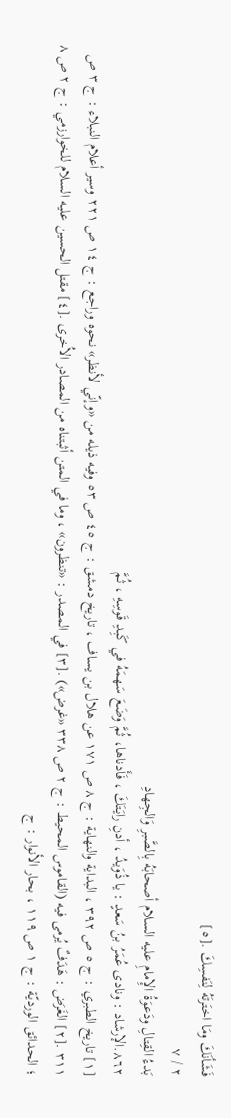فَشَأنَكَ ومَا اختَرتَهُ لِنَفسِكَ .[٥]
٢ / ٧
بَدءُ القِتالِ ودَعوَةُ الإِمامِ عليه السلام أصحابَهُ بِالصَّبرِ وَالجِهادِ
٨٦٢.الإرشاد : ونادى عُمَرُ بنُ سَعدٍ : يا ذُوَيدُ ، أدنِ رايَتَكَ ، فَأَدناها، ثُمَّ وَضَعَ سَهمَهُ في كَبِدِ قَوسِهِ ، ثُمَّ
[١] تاريخ الطبري : ج ٥ ص ٣٩٢ ، البداية والنهاية : ج ٨ ص ١٧١ عن هلال بن يساف ، تاريخ دمشق : ج ٤٥ ص ٥٣ وفيه ذيله من «وإنّي لأنظر» نحوه وراجع : ج ١٤ ص ٢٢١ وسير أعلام النبلاء : ج ٣ ص ٣١١ .[٢] الغَرَض : هَدَفٌ يُرمى فيه (القاموس المحيط : ج ٢ ص ٣٣٨ «غرض») .[٣] في المصدر : «تنظرون» ، وما في المتن أثبتناه من المصادر الاُخرى .[٤] مقتل الحسين عليه السلام للخوارزمي : ج ٢ ص ٨ ؛ الحدائق الورديّة : ج ١ ص ١١٩ ، بحار الأنوار : ج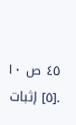٤٥ ص ١٠ .[٥] إثبات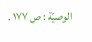الوصيّة : ص ١٧٧ .